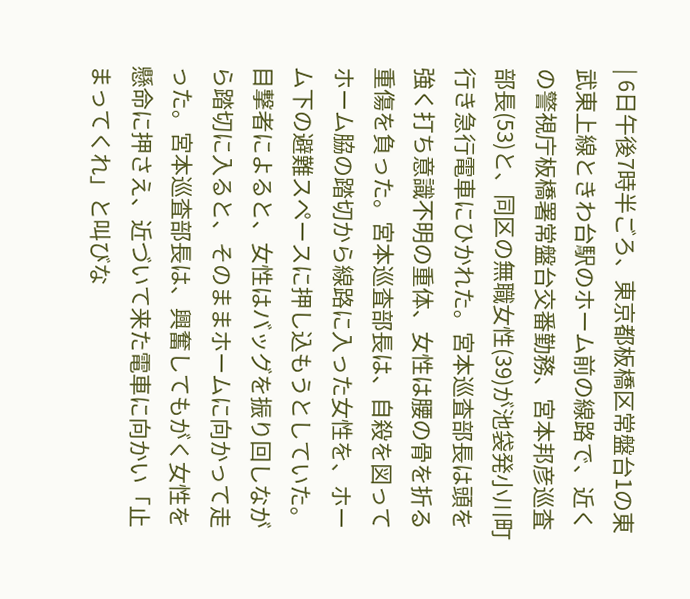| 6日午後7時半ごろ、東京都板橋区常盤台1の東武東上線ときわ台駅のホーム前の線路で、近くの警視庁板橋署常盤台交番勤務、宮本邦彦巡査部長(53)と、同区の無職女性(39)が池袋発小川町行き急行電車にひかれた。宮本巡査部長は頭を強く打ち意識不明の重体、女性は腰の骨を折る重傷を負った。宮本巡査部長は、自殺を図ってホーム脇の踏切から線路に入った女性を、ホーム下の避難スペースに押し込もうとしていた。目撃者によると、女性はバッグを振り回しながら踏切に入ると、そのままホームに向かって走った。宮本巡査部長は、興奮してもがく女性を懸命に押さえ、近づいて来た電車に向かい「止まってくれ」と叫びな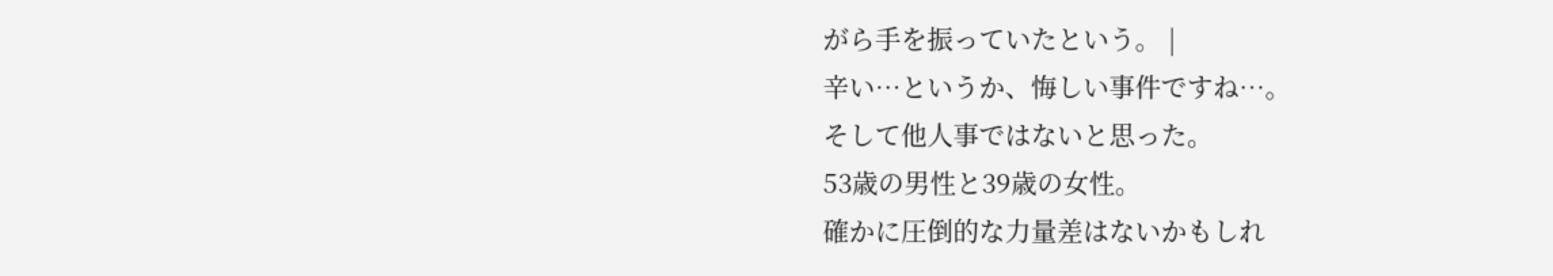がら手を振っていたという。 |
辛い…というか、悔しい事件ですね…。
そして他人事ではないと思った。
53歳の男性と39歳の女性。
確かに圧倒的な力量差はないかもしれ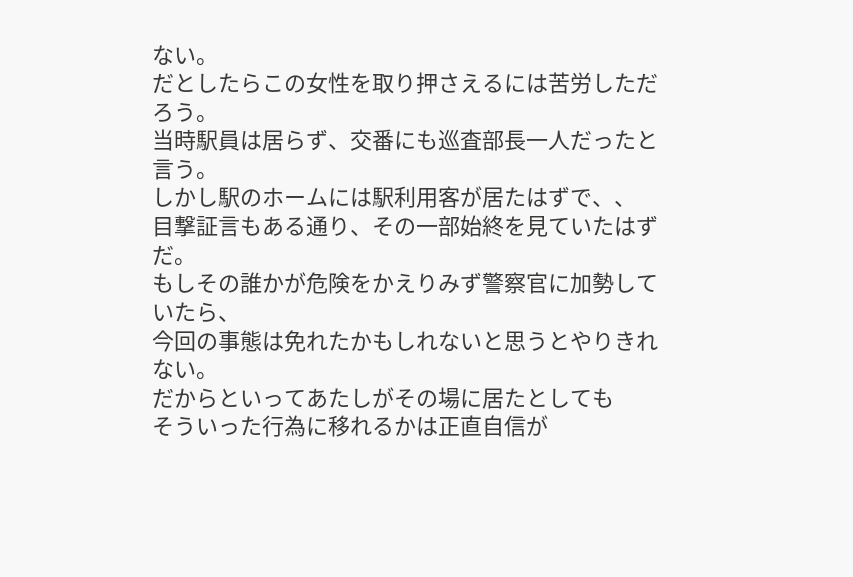ない。
だとしたらこの女性を取り押さえるには苦労しただろう。
当時駅員は居らず、交番にも巡査部長一人だったと言う。
しかし駅のホームには駅利用客が居たはずで、、
目撃証言もある通り、その一部始終を見ていたはずだ。
もしその誰かが危険をかえりみず警察官に加勢していたら、
今回の事態は免れたかもしれないと思うとやりきれない。
だからといってあたしがその場に居たとしても
そういった行為に移れるかは正直自信が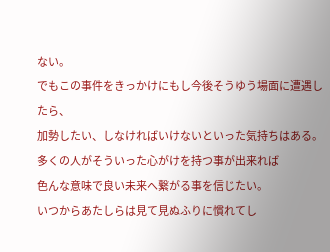ない。
でもこの事件をきっかけにもし今後そうゆう場面に遭遇したら、
加勢したい、しなければいけないといった気持ちはある。
多くの人がそういった心がけを持つ事が出来れば
色んな意味で良い未来へ繋がる事を信じたい。
いつからあたしらは見て見ぬふりに慣れてし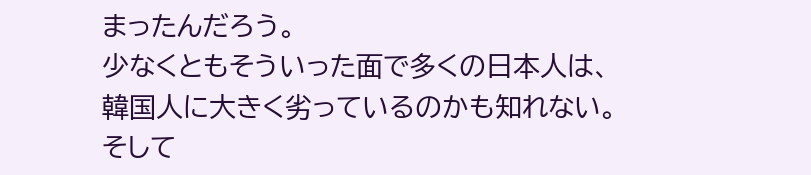まったんだろう。
少なくともそういった面で多くの日本人は、
韓国人に大きく劣っているのかも知れない。
そして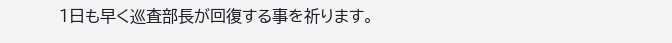1日も早く巡査部長が回復する事を祈ります。